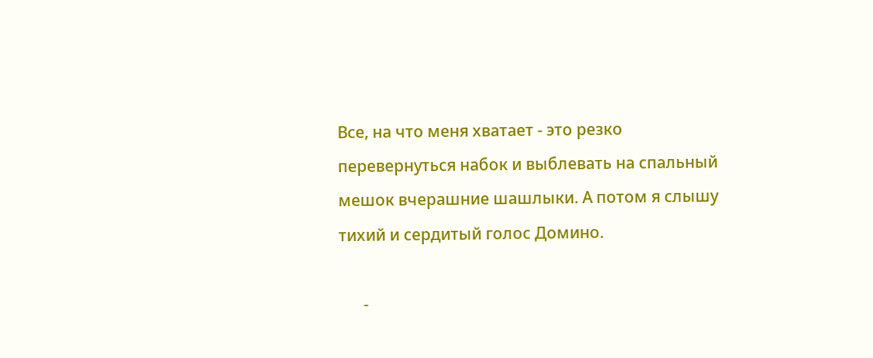Все, на что меня хватает - это резко перевернуться набок и выблевать на спальный мешок вчерашние шашлыки. А потом я слышу тихий и сердитый голос Домино.

      -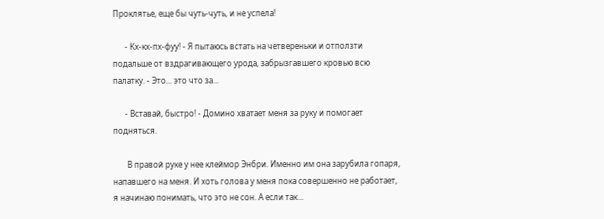Проклятье, еще бы чуть-чуть, и не успела!

      - Кх-кх-пх-фуу! - Я пытаюсь встать на четвереньки и отползти подальше от вздрагивающего урода, забрызгавшего кровью всю палатку. - Это... это что за...

      - Вставай, быстро! - Домино хватает меня за руку и помогает подняться.

       В правой руке у нее клеймор Энбри. Именно им она зарубила гопаря, напавшего на меня. И хоть голова у меня пока совершенно не работает, я начинаю понимать, что это не сон. А если так...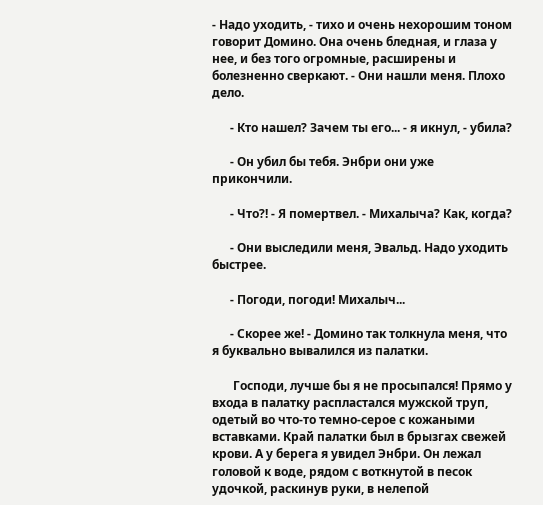- Надо уходить, - тихо и очень нехорошим тоном говорит Домино. Она очень бледная, и глаза у нее, и без того огромные, расширены и болезненно сверкают. - Они нашли меня. Плохо дело.

      - Кто нашел? Зачем ты его... - я икнул, - убила?

      - Он убил бы тебя. Энбри они уже прикончили.

      - Что?! - Я помертвел. - Михалыча? Как, когда?

      - Они выследили меня, Эвальд. Надо уходить быстрее.

      - Погоди, погоди! Михалыч...

      - Скорее же! - Домино так толкнула меня, что я буквально вывалился из палатки.

       Господи, лучше бы я не просыпался! Прямо у входа в палатку распластался мужской труп, одетый во что-то темно-серое с кожаными вставками. Край палатки был в брызгах свежей крови. А у берега я увидел Энбри. Он лежал головой к воде, рядом с воткнутой в песок удочкой, раскинув руки, в нелепой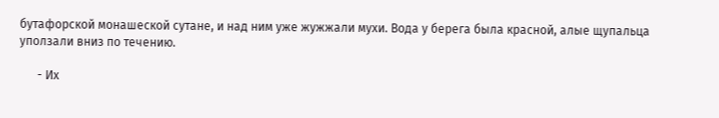бутафорской монашеской сутане, и над ним уже жужжали мухи. Вода у берега была красной, алые щупальца уползали вниз по течению.

      - Их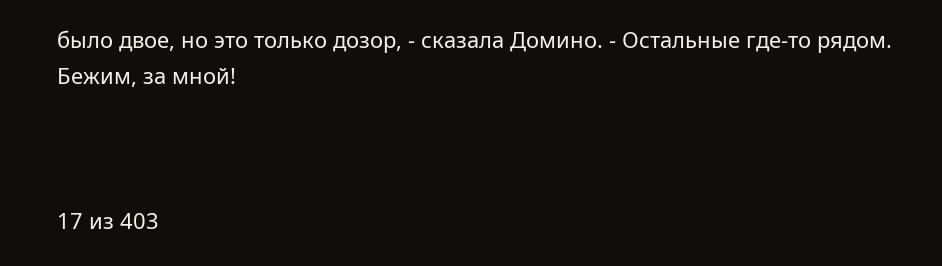было двое, но это только дозор, - сказала Домино. - Остальные где-то рядом. Бежим, за мной!



17 из 403